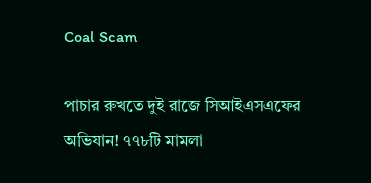Coal Scam

পাচার রুখতে দুই রাজে সিআইএসএফের অভিযান! ৭৭৮টি মামলা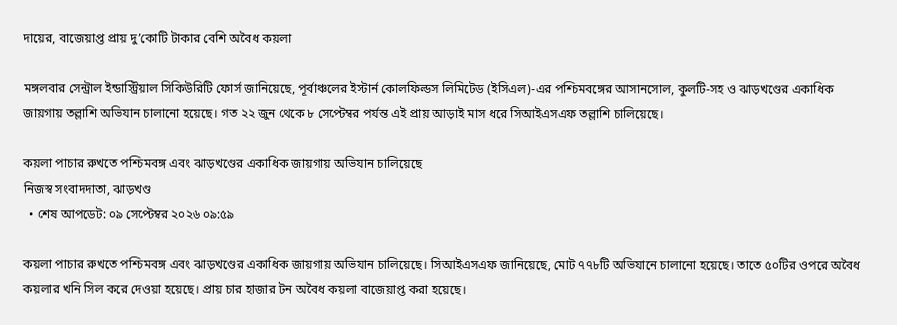দায়ের, বাজেয়াপ্ত প্রায় দু’কোটি টাকার বেশি অবৈধ কয়লা

মঙ্গলবার সেন্ট্রাল ইন্ডাস্ট্রিয়াল সিকিউরিটি ফোর্স জানিয়েছে, পূর্বাঞ্চলের ইস্টার্ন কোলফিল্ডস লিমিটেড (ইসিএল)-এর পশ্চিমবঙ্গের আসানসোল, কুলটি-সহ ও ঝাড়খণ্ডের একাধিক জায়গায় তল্লাশি অভিযান চালানো হয়েছে। গত ২২ জুন থেকে ৮ সেপ্টেম্বর পর্যন্ত এই প্রায় আড়াই মাস ধরে সিআইএসএফ তল্লাশি চালিয়েছে।

কয়লা পাচার রুখতে পশ্চিমবঙ্গ এবং ঝাড়খণ্ডের একাধিক জায়গায় অভিযান চালিয়েছে
নিজস্ব সংবাদদাতা, ঝাড়খণ্ড
  • শেষ আপডেট: ০৯ সেপ্টেম্বর ২০২৬ ০৯:৫৯

কয়লা পাচার রুখতে পশ্চিমবঙ্গ এবং ঝাড়খণ্ডের একাধিক জায়গায় অভিযান চালিয়েছে। সিআইএসএফ জানিয়েছে, মোট ৭৭৮টি অভিযানে চালানো হয়েছে। তাতে ৫০টির ওপরে অবৈধ কয়লার খনি সিল করে দেওয়া হয়েছে। প্রায় চার হাজার টন অবৈধ কয়লা বাজেয়াপ্ত করা হয়েছে।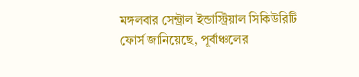মঙ্গলবার সেন্ট্রাল ইন্ডাস্ট্রিয়াল সিকিউরিটি ফোর্স জানিয়েছে, পূর্বাঞ্চলের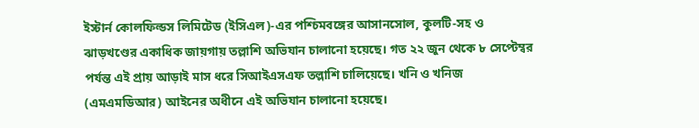ইস্টার্ন কোলফিল্ডস লিমিটেড (ইসিএল)-এর পশ্চিমবঙ্গের আসানসোল, কুলটি-সহ ও ঝাড়খণ্ডের একাধিক জায়গায় তল্লাশি অভিযান চালানো হয়েছে। গত ২২ জুন থেকে ৮ সেপ্টেম্বর পর্যন্ত এই প্রায় আড়াই মাস ধরে সিআইএসএফ তল্লাশি চালিয়েছে। খনি ও খনিজ (এমএমডিআর) আইনের অধীনে এই অভিযান চালানো হয়েছে।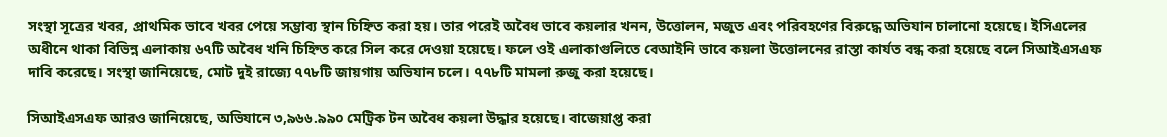সংস্থা সূত্রের খবর, প্রাথমিক ভাবে খবর পেয়ে সম্ভাব্য স্থান চিহ্নিত করা হয়। তার পরেই অবৈধ ভাবে কয়লার খনন, উত্তোলন, মজুত এবং পরিবহণের বিরুদ্ধে অভিযান চালানো হয়েছে। ইসিএলের অধীনে থাকা বিভিন্ন এলাকায় ৬৭টি অবৈধ খনি চিহ্নিত করে সিল করে দেওয়া হয়েছে। ফলে ওই এলাকাগুলিতে বেআইনি ভাবে কয়লা উত্তোলনের রাস্তা কার্যত বন্ধ করা হয়েছে বলে সিআইএসএফ দাবি করেছে। সংস্থা জানিয়েছে, মোট দুই রাজ‍্যে ৭৭৮টি জায়গায় অভিযান চলে। ৭৭৮টি মামলা রুজু করা হয়েছে।

সিআইএসএফ আরও জানিয়েছে, অভিযানে ৩,৯৬৬.৯৯০ মেট্রিক টন অবৈধ কয়লা উদ্ধার হয়েছে। বাজেয়াপ্ত করা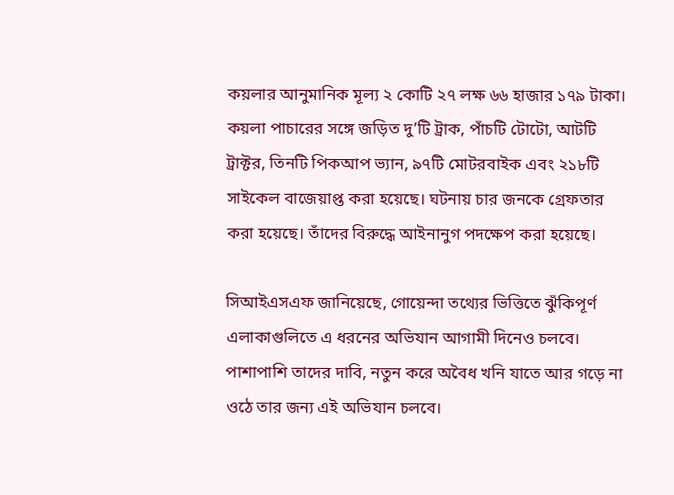কয়লার আনুমানিক মূল্য ২ কোটি ২৭ লক্ষ ৬৬ হাজার ১৭৯ টাকা। কয়লা পাচারের সঙ্গে জড়িত দু’টি ট্রাক, পাঁচটি টোটো, আটটি ট্রাক্টর, তিনটি পিকআপ ভ্যান, ৯৭টি মোটরবাইক এবং ২১৮টি সাইকেল বাজেয়াপ্ত করা হয়েছে। ঘটনায় চার জনকে গ্রেফতার করা হয়েছে। তাঁদের বিরুদ্ধে আইনানুগ পদক্ষেপ করা হয়েছে।

সিআইএসএফ জানিয়েছে, গোয়েন্দা তথ্যের ভিত্তিতে ঝুঁকিপূর্ণ এলাকাগুলিতে এ ধরনের অভিযান আগামী দিনেও চলবে। পাশাপাশি তাদের দাবি, নতুন করে অবৈধ খনি যাতে আর গড়ে না ওঠে তার জন‍্য এই অভিযান চলবে।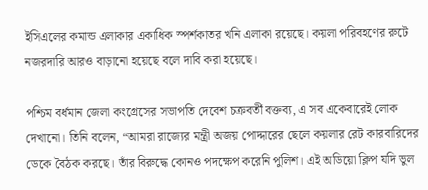ইসিএলের কমান্ড এলাকার একাধিক স্পর্শকাতর খনি এলাকা রয়েছে। কয়লা পরিবহণের রুটে নজরদারি আরও বাড়ানো হয়েছে বলে দাবি করা হয়েছে।

পশ্চিম বর্ধমান জেলা কংগ্রেসের সভাপতি দেবেশ চক্রবর্তী বক্তব্য, এ সব একেবারেই লোক দেখানো। তিনি বলেন, “আমরা রাজ‍্যের মন্ত্রী অজয় পোদ্দারের ছেলে কয়লার রেট কারবারিদের ডেকে বৈঠক করছে। তাঁর বিরুদ্ধে কোনও পদক্ষেপ করেনি পুলিশ। এই অডিয়ো ক্লিপ যদি ভুল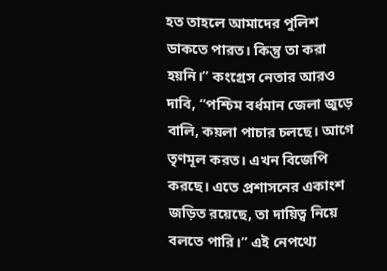হত তাহলে আমাদের পুলিশ ডাকতে পারত। কিন্তু তা করা হয়নি।” কংগ্রেস নেতার আরও দাবি, “পশ্চিম বর্ধমান জেলা জুড়ে বালি, কয়লা পাচার চলছে। আগে তৃণমূল করত। এখন বিজেপি করছে। এতে প্রশাসনের একাংশ জড়িত রয়েছে, তা দায়িত্ব নিয়ে বলতে পারি।” এই নেপথ‍্যে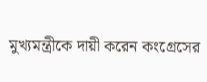মুখ্যমন্ত্রীকে দায়ী করেন কংগ্রেসের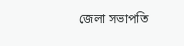জেলা সভাপতি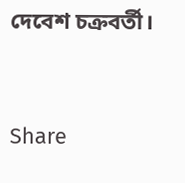দেবেশ চক্রবর্তী।


Share